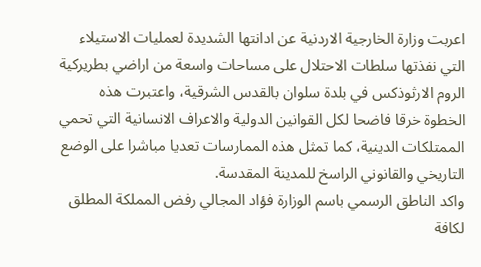اعربت وزارة الخارجية الاردنية عن ادانتها الشديدة لعمليات الاستيلاء التي نفذتها سلطات الاحتلال على مساحات واسعة من اراضي بطريركية الروم الارثوذكس في بلدة سلوان بالقدس الشرقية، واعتبرت هذه الخطوة خرقا فاضحا لكل القوانين الدولية والاعراف الانسانية التي تحمي الممتلكات الدينية، كما تمثل هذه الممارسات تعديا مباشرا على الوضع التاريخي والقانوني الراسخ للمدينة المقدسة.
واكد الناطق الرسمي باسم الوزارة فؤاد المجالي رفض المملكة المطلق لكافة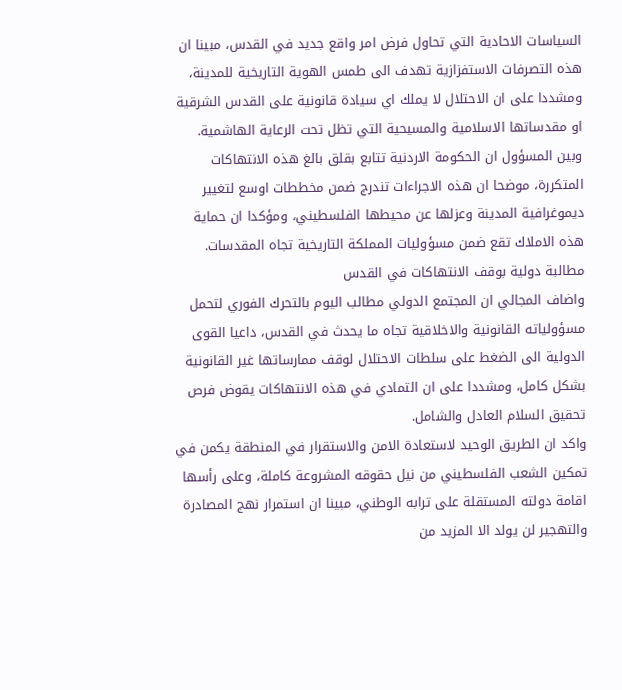السياسات الاحادية التي تحاول فرض امر واقع جديد في القدس، مبينا ان هذه التصرفات الاستفزازية تهدف الى طمس الهوية التاريخية للمدينة، ومشددا على ان الاحتلال لا يملك اي سيادة قانونية على القدس الشرقية او مقدساتها الاسلامية والمسيحية التي تظل تحت الرعاية الهاشمية.
وبين المسؤول ان الحكومة الاردنية تتابع بقلق بالغ هذه الانتهاكات المتكررة، موضحا ان هذه الاجراءات تندرج ضمن مخططات اوسع لتغيير ديموغرافية المدينة وعزلها عن محيطها الفلسطيني، ومؤكدا ان حماية هذه الاملاك تقع ضمن مسؤوليات المملكة التاريخية تجاه المقدسات.
مطالبة دولية بوقف الانتهاكات في القدس
واضاف المجالي ان المجتمع الدولي مطالب اليوم بالتحرك الفوري لتحمل مسؤولياته القانونية والاخلاقية تجاه ما يحدث في القدس، داعيا القوى الدولية الى الضغط على سلطات الاحتلال لوقف ممارساتها غير القانونية بشكل كامل، ومشددا على ان التمادي في هذه الانتهاكات يقوض فرص تحقيق السلام العادل والشامل.
واكد ان الطريق الوحيد لاستعادة الامن والاستقرار في المنطقة يكمن في تمكين الشعب الفلسطيني من نيل حقوقه المشروعة كاملة، وعلى رأسها اقامة دولته المستقلة على ترابه الوطني، مبينا ان استمرار نهج المصادرة والتهجير لن يولد الا المزيد من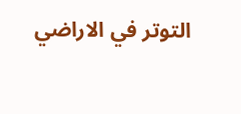التوتر في الاراضي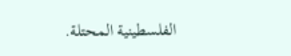الفلسطينية المحتلة.